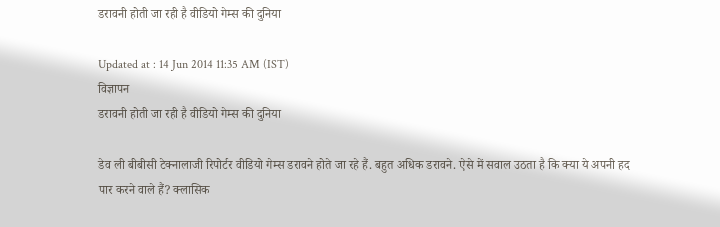डरावनी होती जा रही है वीडियो गेम्स की दुनिया

Updated at : 14 Jun 2014 11:35 AM (IST)
विज्ञापन
डरावनी होती जा रही है वीडियो गेम्स की दुनिया

डेव ली बीबीसी टेक्नालाजी रिपोर्टर वीडियो गेम्स डरावने होते जा रहे हैं. बहुत अधिक डरावने. ऐसे में सवाल उठता है कि क्या ये अपनी हद पार करने वाले हैं? क्लासिक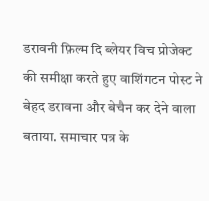डरावनी फ़िल्म दि ब्लेयर विच प्रोजेक्ट की समीक्षा करते हुए वाशिंगटन पोस्ट ने बेहद डरावना और बेचैन कर देने वाला बताया. समाचार पत्र के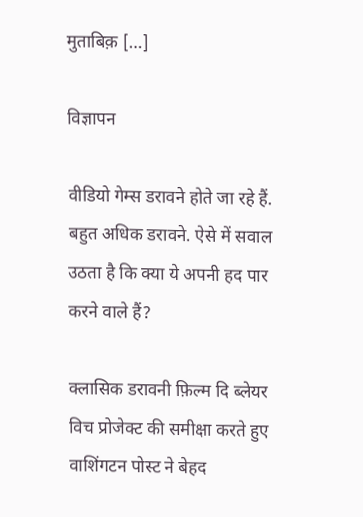मुताबिक़ […]

विज्ञापन

वीडियो गेम्स डरावने होते जा रहे हैं. बहुत अधिक डरावने. ऐसे में सवाल उठता है कि क्या ये अपनी हद पार करने वाले हैं?

क्लासिक डरावनी फ़िल्म दि ब्लेयर विच प्रोजेक्ट की समीक्षा करते हुए वाशिंगटन पोस्ट ने बेहद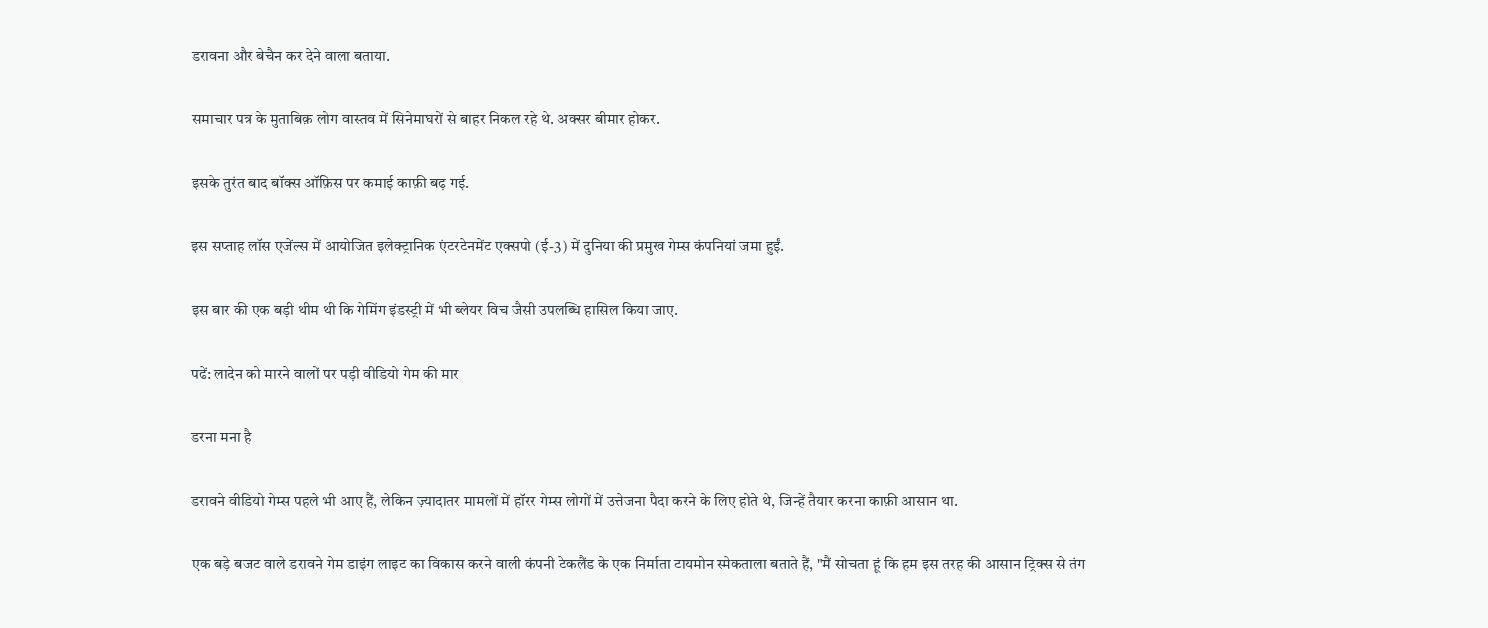डरावना और बेचैन कर देने वाला बताया.

समाचार पत्र के मुताबिक़ लोग वास्तव में सिनेमाघरों से बाहर निकल रहे थे. अक्सर बीमार होकर.

इसके तुरंत बाद बॉक्स ऑफ़िस पर कमाई काफ़ी बढ़ गई.

इस सप्ताह लॉस एजेंल्स में आयोजित इलेक्ट्रानिक एंटरटेनमेंट एक्सपो (ई-3) में दुनिया की प्रमुख गेम्स कंपनियां जमा हुईं.

इस बार की एक बड़ी थीम थी कि गेमिंग इंडस्ट्री में भी ब्लेयर विच जैसी उपलब्धि हासिल किया जाए.

पढें: लादेन को मारने वालों पर पड़ी वीडियो गेम की मार

डरना मना है

डरावने वीडियो गेम्स पहले भी आए हैं, लेकिन ज़्यादातर मामलों में हॉरर गेम्स लोगों में उत्तेजना पैदा करने के लिए होते थे, जिन्हें तैयार करना काफ़ी आसान था.

एक बड़े बजट वाले डरावने गेम डाइंग लाइट का विकास करने वाली कंपनी टेकलैंड के एक निर्माता टायमोन स्मेकताला बताते हैं, "मैं सोचता हूं कि हम इस तरह की आसान ट्रिक्स से तंग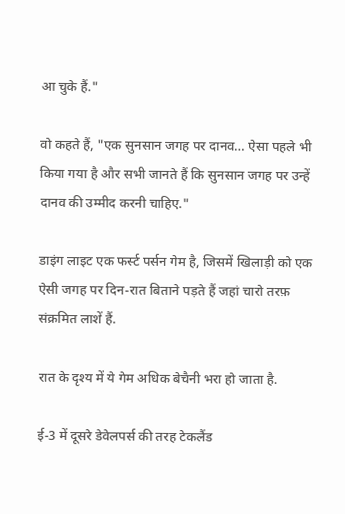आ चुके हैं."

वो कहते हैं, "एक सुनसान जगह पर दानव… ऐसा पहले भी किया गया है और सभी जानते हैं कि सुनसान जगह पर उन्हें दानव की उम्मीद करनी चाहिए."

डाइंग लाइट एक फर्स्ट पर्सन गेम है, जिसमें खिलाड़ी को एक ऐसी जगह पर दिन-रात बिताने पड़ते हैं जहां चारो तरफ़ संक्रमित लाशें हैं.

रात के दृश्य में ये गेम अधिक बेचैनी भरा हो जाता है.

ई-3 में दूसरे डेवेलपर्स की तरह टेकलैंड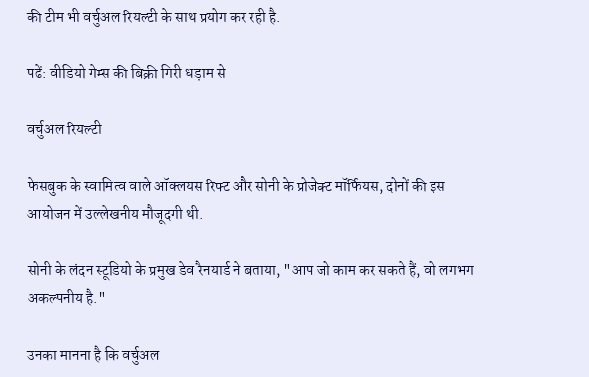की टीम भी वर्चुअल रियल्टी के साथ प्रयोग कर रही है.

पढें: वीडियो गेम्स की बिक्री गिरी धड़ाम से

वर्चुअल रियल्टी

फेसबुक के स्वामित्व वाले ऑक्लयस रिफ्ट और सोनी के प्रोजेक्ट मॉर्फियस, दोनों की इस आयोजन में उल्लेखनीय मौजूदगी थी.

सोनी के लंदन स्टूडियो के प्रमुख डेव रैनयार्ड ने बताया, "आप जो काम कर सकते हैं, वो लगभग अकल्पनीय है."

उनका मानना है कि वर्चुअल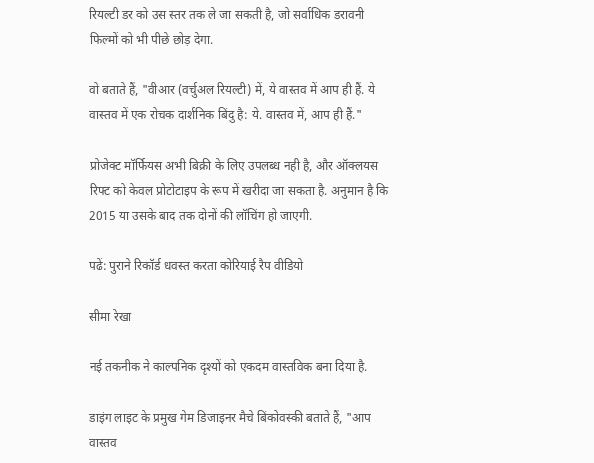रियल्टी डर को उस स्तर तक ले जा सकती है, जो सर्वाधिक डरावनी फिल्मों को भी पीछे छोड़ देगा.

वो बताते हैं, "वीआर (वर्चुअल रियल्टी) में, ये वास्तव में आप ही हैं. ये वास्तव में एक रोचक दार्शनिक बिंदु है: ये. वास्तव में, आप ही हैं."

प्रोजेक्ट मॉर्फियस अभी बिक्री के लिए उपलब्ध नही है, और ऑक्लयस रिफ्ट को केवल प्रोटोटाइप के रूप में खरीदा जा सकता है. अनुमान है कि 2015 या उसके बाद तक दोनों की लॉचिंग हो जाएगी.

पढें: पुराने रिकॉर्ड धवस्त करता कोरियाई रैप वीडियो

सीमा रेखा

नई तकनीक ने काल्पनिक दृश्यों को एकदम वास्तविक बना दिया है.

डाइंग लाइट के प्रमुख गेम डिजाइनर मैचे बिंकोवस्की बताते हैं, "आप वास्तव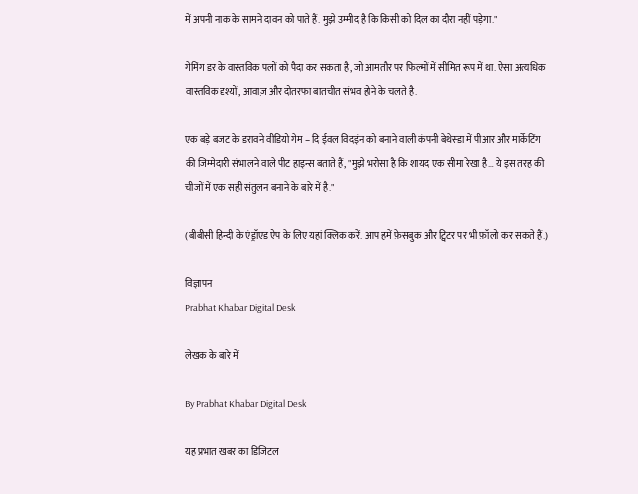में अपनी नाक के सामने दावन को पाते हैं. मुझे उम्मीद है कि किसी को दिल का दौरा नहीं पड़ेगा."

गेमिंग डर के वास्तविक पलों को पैदा कर सकता है, जो आमतौर पर फिल्मों में सीमित रूप में था. ऐसा अत्यधिक वास्तविक दृश्यों, आवाज़ और दोतरफा बातचीत संभव होने के चलते है.

एक बड़े बजट के डरावने वीडियो गेम – दि ईवल विदइंन को बनाने वाली कंपनी बेथेस्डा में पीआर और मार्केटिंग की जिम्मेदारी संभालने वाले पीट हाइन्स बताते हैं, "मुझे भरोसा है कि शायद एक सीमा रेखा है… ये इस तरह की चीजों में एक सही संतुलन बनाने के बारे में है."

(बीबीसी हिन्दी के एंड्रॉएड ऐप के लिए यहां क्लिक करें. आप हमें फ़ेसबुक और ट्विटर पर भी फ़ॉलो कर सकते हैं.)

विज्ञापन
Prabhat Khabar Digital Desk

लेखक के बारे में

By Prabhat Khabar Digital Desk

यह प्रभात खबर का डिजिटल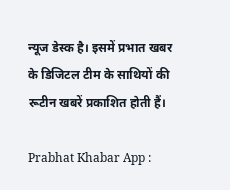न्यूज डेस्क है। इसमें प्रभात खबर के डिजिटल टीम के साथियों की रूटीन खबरें प्रकाशित होती हैं।

Prabhat Khabar App :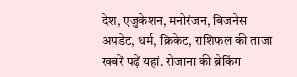देश, एजुकेशन, मनोरंजन, बिजनेस अपडेट, धर्म, क्रिकेट, राशिफल की ताजा खबरें पढ़ें यहां. रोजाना की ब्रेकिंग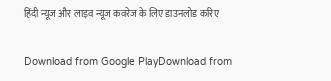हिंदी न्यूज और लाइव न्यूज कवरेज के लिए डाउनलोड करिए

Download from Google PlayDownload from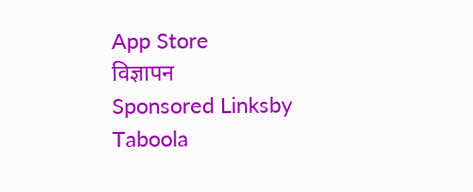App Store
विज्ञापन
Sponsored Linksby Taboola